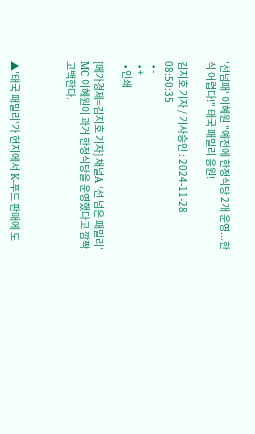'선넘패' 이혜원 "예전에 한정식당 2개 운영...한식 어렵다!" 태국 패밀리 응원!

김지호 기자 / 기사승인 : 2024-11-28 08:50:35
  • -
  • +
  • 인쇄

[메가경제=김지호 기자] 채널A ‘선 넘은 패밀리’ MC 이혜원이 과거 한정식당을 운영했다고 깜짝 고백한다.



▲'태국 패밀리'가 현지에서 K-푸드 판매에 도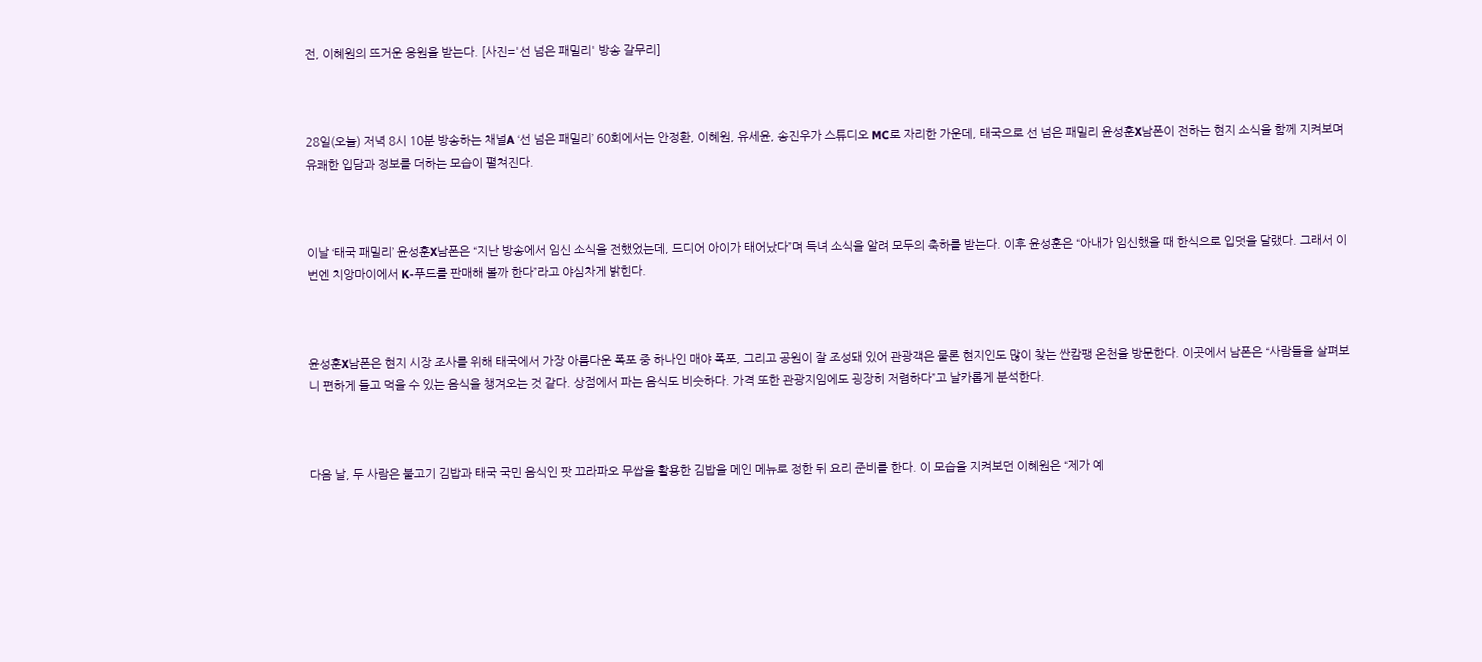전, 이혜원의 뜨거운 응원을 받는다. [사진='선 넘은 패밀리' 방송 갈무리]



28일(오늘) 저녁 8시 10분 방송하는 채널A ‘선 넘은 패밀리’ 60회에서는 안정환, 이혜원, 유세윤, 송진우가 스튜디오 MC로 자리한 가운데, 태국으로 선 넘은 패밀리 윤성훈X남폰이 전하는 현지 소식을 함께 지켜보며 유쾌한 입담과 정보를 더하는 모습이 펼쳐진다.



이날 ‘태국 패밀리’ 윤성훈X남폰은 “지난 방송에서 임신 소식을 전했었는데, 드디어 아이가 태어났다”며 득녀 소식을 알려 모두의 축하를 받는다. 이후 윤성훈은 “아내가 임신했을 때 한식으로 입덧을 달랬다. 그래서 이번엔 치앙마이에서 K-푸드를 판매해 볼까 한다”라고 야심차게 밝힌다.



윤성훈X남폰은 현지 시장 조사를 위해 태국에서 가장 아름다운 폭포 중 하나인 매야 폭포, 그리고 공원이 잘 조성돼 있어 관광객은 물론 현지인도 많이 찾는 싼캄팽 온천을 방문한다. 이곳에서 남폰은 “사람들을 살펴보니 편하게 들고 먹을 수 있는 음식을 챙겨오는 것 같다. 상점에서 파는 음식도 비슷하다. 가격 또한 관광지임에도 굉장히 저렴하다”고 날카롭게 분석한다.



다음 날, 두 사람은 불고기 김밥과 태국 국민 음식인 팟 끄라파오 무쌉을 활용한 김밥을 메인 메뉴로 정한 뒤 요리 준비를 한다. 이 모습을 지켜보던 이혜원은 “제가 예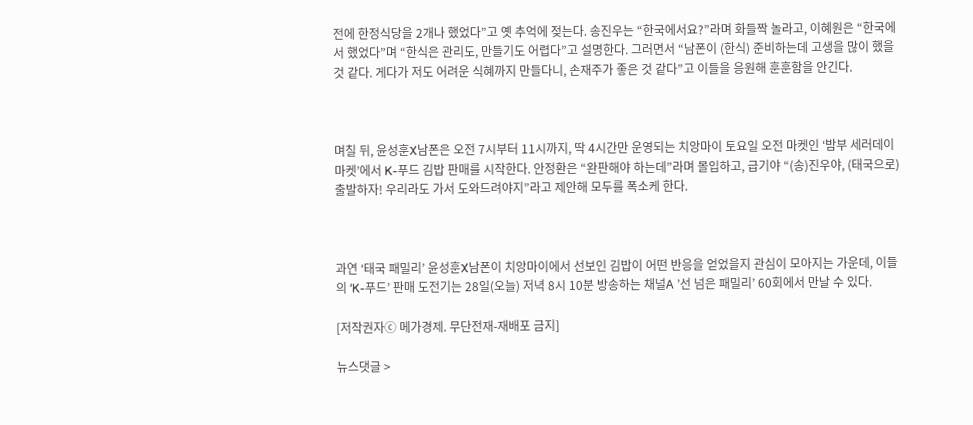전에 한정식당을 2개나 했었다”고 옛 추억에 젖는다. 송진우는 “한국에서요?”라며 화들짝 놀라고, 이혜원은 “한국에서 했었다”며 “한식은 관리도, 만들기도 어렵다”고 설명한다. 그러면서 “남폰이 (한식) 준비하는데 고생을 많이 했을 것 같다. 게다가 저도 어려운 식혜까지 만들다니, 손재주가 좋은 것 같다”고 이들을 응원해 훈훈함을 안긴다.



며칠 뒤, 윤성훈X남폰은 오전 7시부터 11시까지, 딱 4시간만 운영되는 치앙마이 토요일 오전 마켓인 ‘밤부 세러데이 마켓’에서 K-푸드 김밥 판매를 시작한다. 안정환은 “완판해야 하는데”라며 몰입하고, 급기야 “(송)진우야, (태국으로) 출발하자! 우리라도 가서 도와드려야지”라고 제안해 모두를 폭소케 한다.



과연 ‘태국 패밀리’ 윤성훈X남폰이 치앙마이에서 선보인 김밥이 어떤 반응을 얻었을지 관심이 모아지는 가운데, 이들의 ‘K-푸드’ 판매 도전기는 28일(오늘) 저녁 8시 10분 방송하는 채널A ’선 넘은 패밀리’ 60회에서 만날 수 있다.

[저작권자ⓒ 메가경제. 무단전재-재배포 금지]

뉴스댓글 >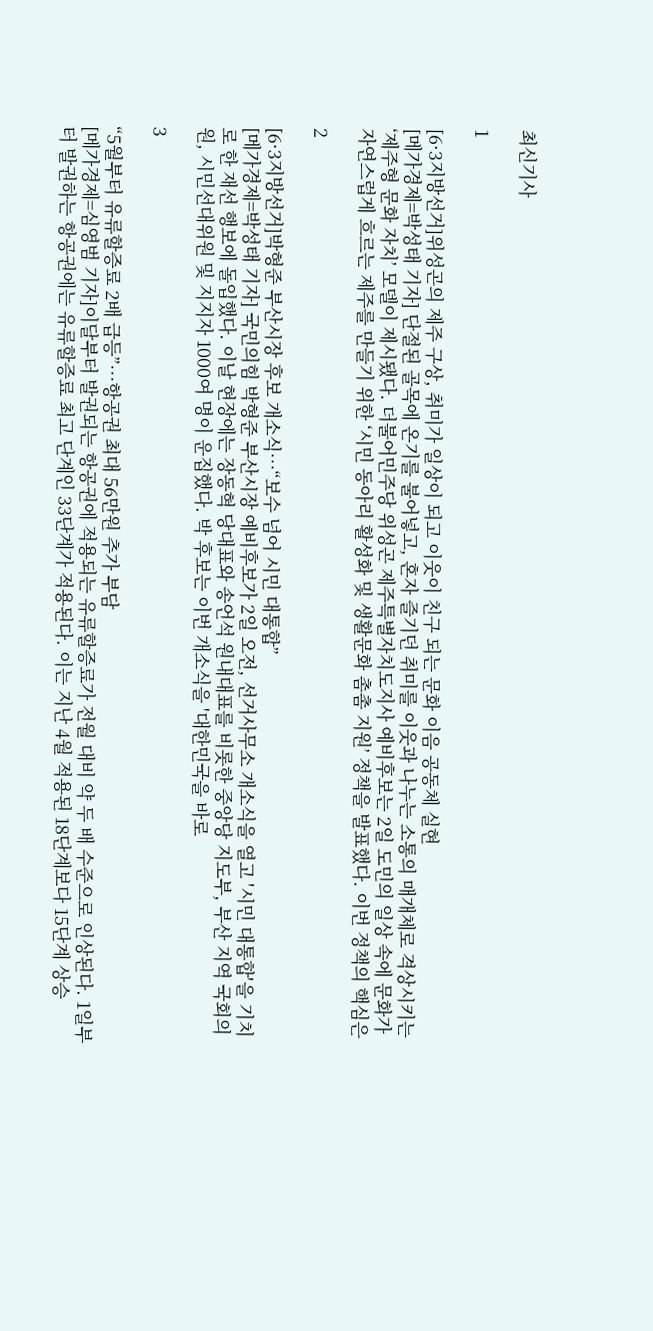최신기사

1

[6·3지방선거]위성곤의 제주 구상, 취미가 일상이 되고 이웃이 친구 되는 문화 이음 공동체 실현
[메가경제=박성태 기자] 단절된 골목에 온기를 불어넣고, 혼자 즐기던 취미를 이웃과 나누는 소통의 매개체로 격상시키는 ‘제주형 문화 자치’ 모델이 제시됐다. 더불어민주당 위성곤 제주특별자치도지사 예비후보는 2일 도민의 일상 속에 문화가 자연스럽게 흐르는 제주를 만들기 위한 ‘시민 동아리 활성화 및 생활문화 촘촘 지원’ 정책을 발표했다. 이번 정책의 핵심은

2

[6·3지방선거]박형준 부산시장 후보 개소식…“보수 넘어 시민 대통합”
[메가경제=박성태 기자] 국민의힘 박형준 부산시장 예비후보가 2일 오전, 선거사무소 개소식을 열고 '시민 대통합'을 기치로 한 재선 행보에 돌입했다. 이날 현장에는 장동혁 당대표와 송언석 원내대표를 비롯한 중앙당 지도부, 부산 지역 국회의원, 시민선대위원 및 지지자 1000여 명이 운집했다. 박 후보는 이번 개소식을 '대한민국을 바로

3

“5월부터 유류할증료 2배 급등”…항공권 최대 56만원 추가 부담
[메가경제=심영범 기자]이달부터 발권되는 항공권에 적용되는 유류할증료가 전월 대비 약 두 배 수준으로 인상된다. 1일부터 발권하는 항공권에는 유류할증료 최고 단계인 33단계가 적용된다. 이는 지난 4월 적용된 18단계보다 15단계 상승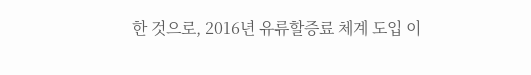한 것으로, 2016년 유류할증료 체계 도입 이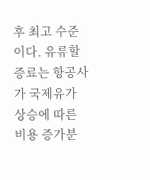후 최고 수준이다. 유류할증료는 항공사가 국제유가 상승에 따른 비용 증가분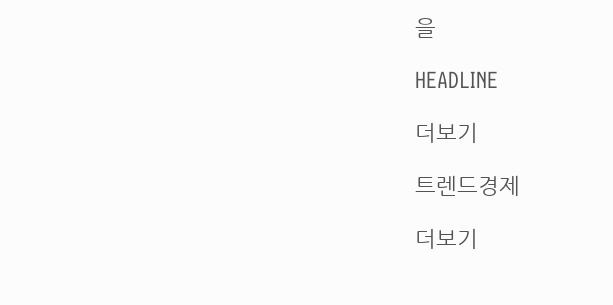을

HEADLINE

더보기

트렌드경제

더보기